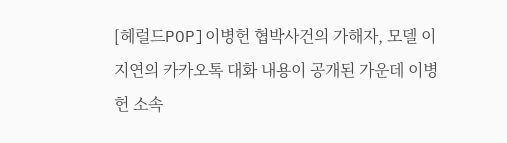[헤럴드POP]이병헌 협박사건의 가해자, 모델 이지연의 카카오톡 대화 내용이 공개된 가운데 이병헌 소속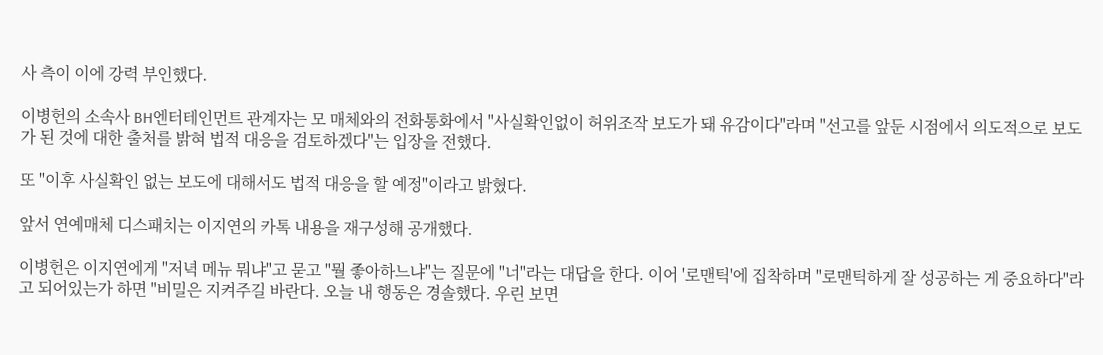사 측이 이에 강력 부인했다.

이병헌의 소속사 BH엔터테인먼트 관계자는 모 매체와의 전화통화에서 "사실확인없이 허위조작 보도가 돼 유감이다"라며 "선고를 앞둔 시점에서 의도적으로 보도가 된 것에 대한 출처를 밝혀 법적 대응을 검토하겠다"는 입장을 전했다.

또 "이후 사실확인 없는 보도에 대해서도 법적 대응을 할 예정"이라고 밝혔다.

앞서 연예매체 디스패치는 이지연의 카톡 내용을 재구성해 공개했다.

이병헌은 이지연에게 "저녁 메뉴 뭐냐"고 묻고 "뭘 좋아하느냐"는 질문에 "너"라는 대답을 한다. 이어 '로맨틱'에 집착하며 "로맨틱하게 잘 성공하는 게 중요하다"라고 되어있는가 하면 "비밀은 지켜주길 바란다. 오늘 내 행동은 경솔했다. 우린 보면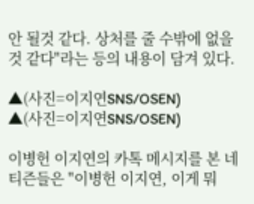안 될것 같다. 상처를 줄 수밖에 없을 것 같다"라는 등의 내용이 담겨 있다.

▲(사진=이지연SNS/OSEN)
▲(사진=이지연SNS/OSEN)

이병헌 이지연의 카톡 메시지를 본 네티즌들은 "이병헌 이지연, 이게 뭐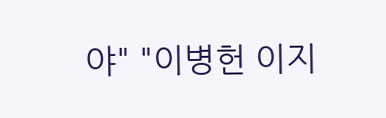야" "이병헌 이지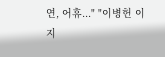연, 어휴..." "이병헌 이지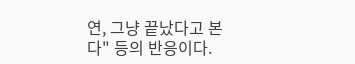연, 그냥 끝났다고 본다" 등의 반응이다.